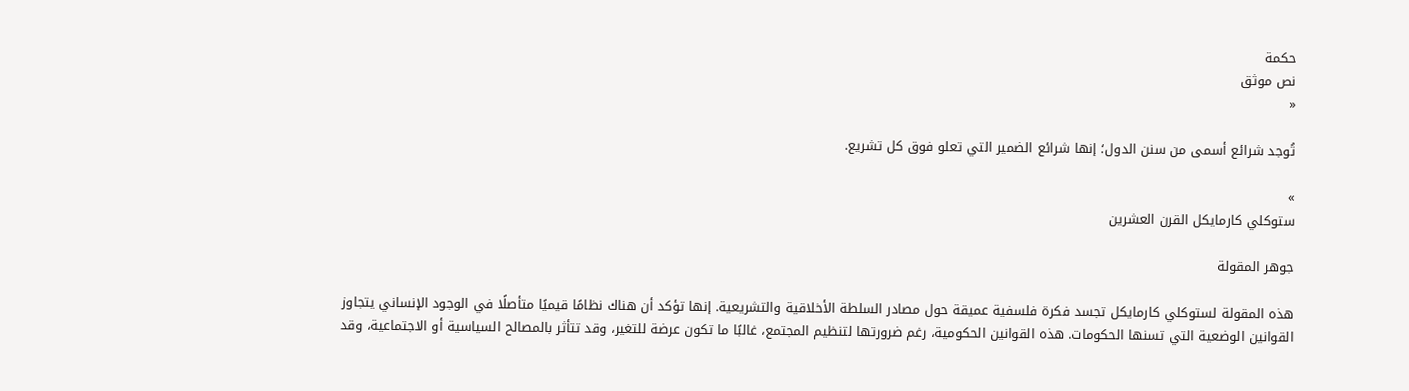حكمة
نص موثق
«

تُوجد شرائع أسمى من سنن الدول؛ إنها شرائع الضمير التي تعلو فوق كل تشريع.

»
ستوكلي كارمايكل القرن العشرين

جوهر المقولة

هذه المقولة لستوكلي كارمايكل تجسد فكرة فلسفية عميقة حول مصادر السلطة الأخلاقية والتشريعية. إنها تؤكد أن هناك نظامًا قيميًا متأصلًا في الوجود الإنساني يتجاوز القوانين الوضعية التي تسنها الحكومات. هذه القوانين الحكومية، رغم ضرورتها لتنظيم المجتمع، غالبًا ما تكون عرضة للتغير، وقد تتأثر بالمصالح السياسية أو الاجتماعية، وقد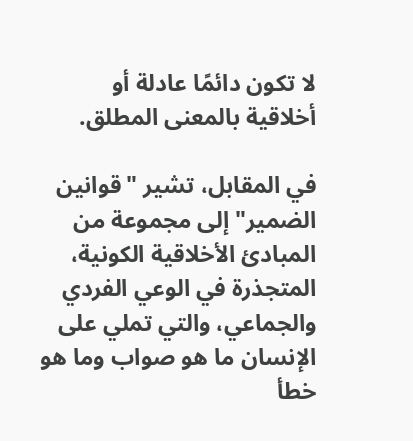لا تكون دائمًا عادلة أو أخلاقية بالمعنى المطلق.

في المقابل، تشير "قوانين الضمير" إلى مجموعة من المبادئ الأخلاقية الكونية، المتجذرة في الوعي الفردي والجماعي، والتي تملي على الإنسان ما هو صواب وما هو خطأ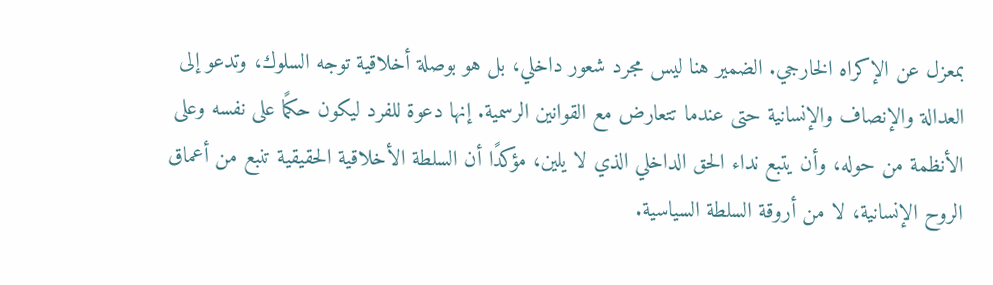بمعزل عن الإكراه الخارجي. الضمير هنا ليس مجرد شعور داخلي، بل هو بوصلة أخلاقية توجه السلوك، وتدعو إلى العدالة والإنصاف والإنسانية حتى عندما تتعارض مع القوانين الرسمية. إنها دعوة للفرد ليكون حكمًا على نفسه وعلى الأنظمة من حوله، وأن يتبع نداء الحق الداخلي الذي لا يلين، مؤكدًا أن السلطة الأخلاقية الحقيقية تنبع من أعماق الروح الإنسانية، لا من أروقة السلطة السياسية.